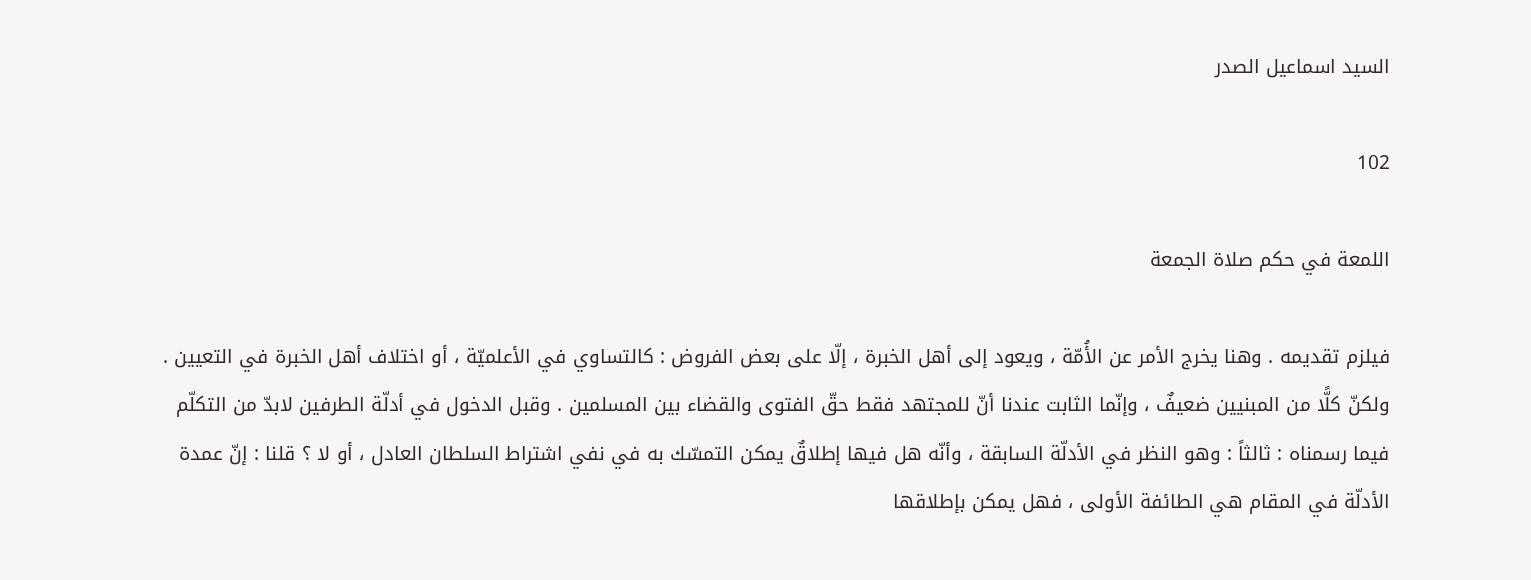السيد اسماعيل الصدر

102

اللمعة في حكم صلاة الجمعة

فيلزم تقديمه . وهنا يخرج الأمر عن الأُمّة ، ويعود إلى أهل الخبرة ، إلّا على بعض الفروض : كالتساوي في الأعلميّة ، أو اختلاف أهل الخبرة في التعيين . ولكنّ كلًّا من المبنيين ضعيفٌ ، وإنّما الثابت عندنا أنّ للمجتهد فقط حقّ الفتوى والقضاء بين المسلمين . وقبل الدخول في أدلّة الطرفين لابدّ من التكلّم فيما رسمناه : ثالثاً : وهو النظر في الأدلّة السابقة ، وأنّه هل فيها إطلاقٌ يمكن التمسّك به في نفي اشتراط السلطان العادل ، أو لا ؟ قلنا : إنّ عمدة الأدلّة في المقام هي الطائفة الأولى ، فهل يمكن بإطلاقها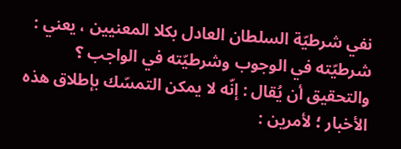نفي شرطيّة السلطان العادل بكلا المعنيين ، يعني : شرطيّته في الوجوب وشرطيّته في الواجب ؟ والتحقيق أن يُقال : إنّه لا يمكن التمسّك بإطلاق هذه الأخبار ؛ لأمرين :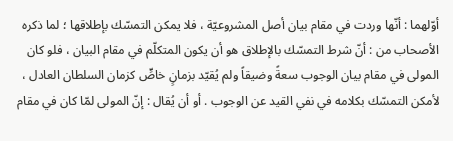أوّلهما : أنّها وردت في مقام بيان أصل المشروعيّة ، فلا يمكن التمسّك بإطلاقها ؛ لما ذكره الأصحاب من : أنّ شرط التمسّك بالإطلاق هو أن يكون المتكلّم في مقام البيان ، فلو كان المولى في مقام بيان الوجوب سعةً وضيقاً ولم يُقيّد بزمانٍ خاصٍّ كزمان السلطان العادل ، لأمكن التمسّك بكلامه في نفي القيد عن الوجوب . أو أن يُقال : إنّ المولى لمّا كان في مقام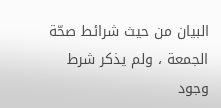البيان من حيث شرائط صحّة الجمعة ، ولم يذكر شرط وجود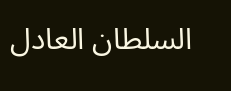السلطان العادل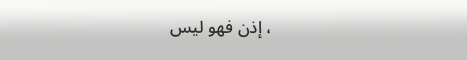، إذن فهو ليس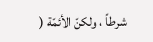شرطاً ، ولكنّ الأئمّة (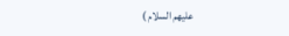عليهم السلام )